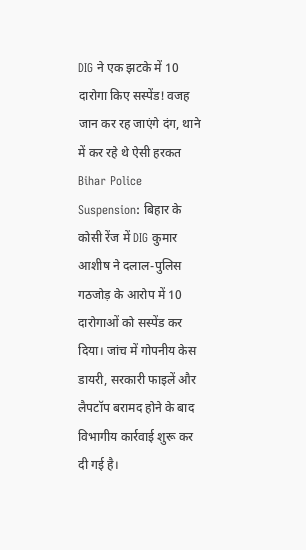DIG ने एक झटके में 10 दारोगा किए सस्पेंड! वजह जान कर रह जाएंगे दंग, थाने में कर रहे थे ऐसी हरकत
Bihar Police Suspension: बिहार के कोसी रेंज में DIG कुमार आशीष ने दलाल-पुलिस गठजोड़ के आरोप में 10 दारोगाओं को सस्पेंड कर दिया। जांच में गोपनीय केस डायरी, सरकारी फाइलें और लैपटॉप बरामद होने के बाद विभागीय कार्रवाई शुरू कर दी गई है।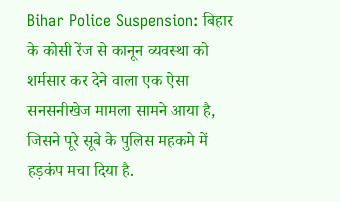Bihar Police Suspension: बिहार के कोसी रेंज से कानून व्यवस्था को शर्मसार कर देने वाला एक ऐसा सनसनीखेज मामला सामने आया है, जिसने पूरे सूबे के पुलिस महकमे में हड़कंप मचा दिया है.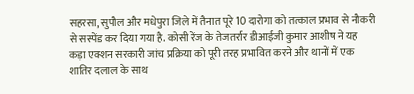सहरसा, सुपौल और मधेपुरा जिले में तैनात पूरे 10 दारोगा को तत्काल प्रभाव से नौकरी से सस्पेंड कर दिया गया है. कोसी रेंज के तेजतर्रार डीआईजी कुमार आशीष ने यह कड़ा एक्शन सरकारी जांच प्रक्रिया को पूरी तरह प्रभावित करने और थानों में एक शातिर दलाल के साथ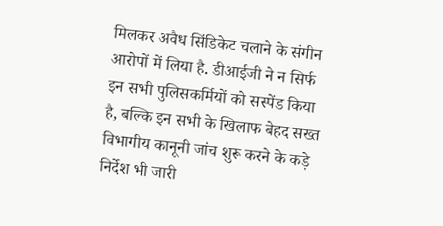मिलकर अवैध सिंडिकेट चलाने के संगीन आरोपों में लिया है. डीआईजी ने न सिर्फ इन सभी पुलिसकर्मियों को सस्पेंड किया है, बल्कि इन सभी के खिलाफ बेहद सख्त विभागीय कानूनी जांच शुरू करने के कड़े निर्देश भी जारी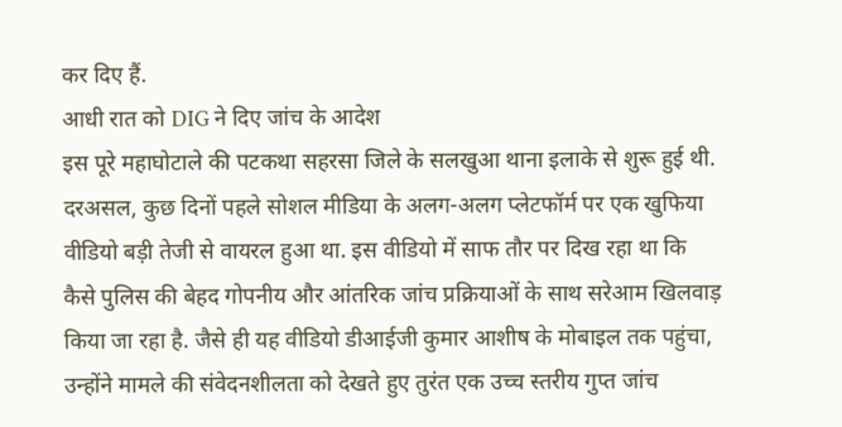कर दिए हैं.
आधी रात को DIG ने दिए जांच के आदेश
इस पूरे महाघोटाले की पटकथा सहरसा जिले के सलखुआ थाना इलाके से शुरू हुई थी. दरअसल, कुछ दिनों पहले सोशल मीडिया के अलग-अलग प्लेटफॉर्म पर एक खुफिया वीडियो बड़ी तेजी से वायरल हुआ था. इस वीडियो में साफ तौर पर दिख रहा था कि कैसे पुलिस की बेहद गोपनीय और आंतरिक जांच प्रक्रियाओं के साथ सरेआम खिलवाड़ किया जा रहा है. जैसे ही यह वीडियो डीआईजी कुमार आशीष के मोबाइल तक पहुंचा, उन्होंने मामले की संवेदनशीलता को देखते हुए तुरंत एक उच्च स्तरीय गुप्त जांच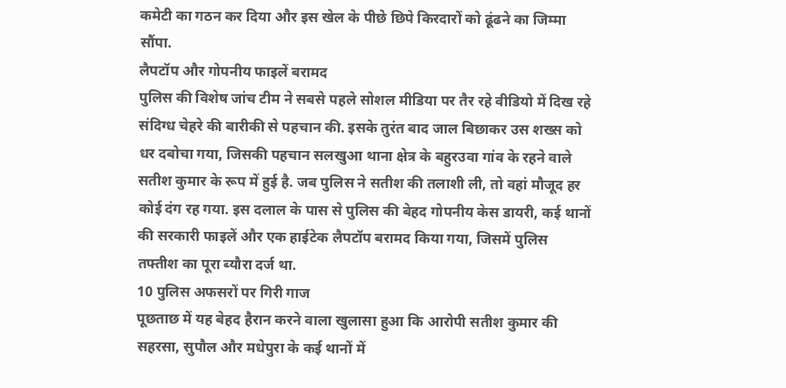कमेटी का गठन कर दिया और इस खेल के पीछे छिपे किरदारों को ढूंढने का जिम्मा सौंपा.
लैपटॉप और गोपनीय फाइलें बरामद
पुलिस की विशेष जांच टीम ने सबसे पहले सोशल मीडिया पर तैर रहे वीडियो में दिख रहे संदिग्ध चेहरे की बारीकी से पहचान की. इसके तुरंत बाद जाल बिछाकर उस शख्स को धर दबोचा गया, जिसकी पहचान सलखुआ थाना क्षेत्र के बहुरउवा गांव के रहने वाले सतीश कुमार के रूप में हुई है. जब पुलिस ने सतीश की तलाशी ली, तो वहां मौजूद हर कोई दंग रह गया. इस दलाल के पास से पुलिस की बेहद गोपनीय केस डायरी, कई थानों की सरकारी फाइलें और एक हाईटेक लैपटॉप बरामद किया गया, जिसमें पुलिस तफ्तीश का पूरा ब्यौरा दर्ज था.
10 पुलिस अफसरों पर गिरी गाज
पूछताछ में यह बेहद हैरान करने वाला खुलासा हुआ कि आरोपी सतीश कुमार की सहरसा, सुपौल और मधेपुरा के कई थानों में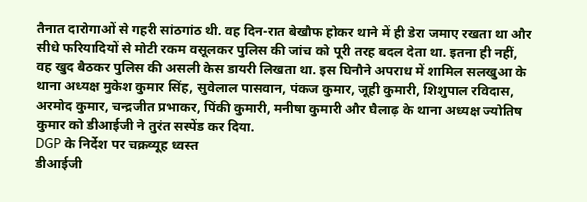तैनात दारोगाओं से गहरी सांठगांठ थी. वह दिन-रात बेखौफ होकर थाने में ही डेरा जमाए रखता था और सीधे फरियादियों से मोटी रकम वसूलकर पुलिस की जांच को पूरी तरह बदल देता था. इतना ही नहीं, वह खुद बैठकर पुलिस की असली केस डायरी लिखता था. इस घिनौने अपराध में शामिल सलखुआ के थाना अध्यक्ष मुकेश कुमार सिंह, सुवेलाल पासवान, पंकज कुमार, जूही कुमारी, शिशुपाल रविदास, अरमोद कुमार, चन्द्रजीत प्रभाकर, पिंकी कुमारी, मनीषा कुमारी और घैलाढ़ के थाना अध्यक्ष ज्योतिष कुमार को डीआईजी ने तुरंत सस्पेंड कर दिया.
DGP के निर्देश पर चक्रव्यूह ध्वस्त
डीआईजी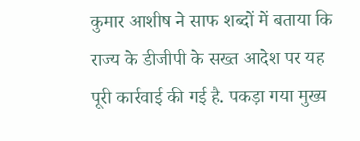कुमार आशीष ने साफ शब्दों में बताया कि राज्य के डीजीपी के सख्त आदेश पर यह पूरी कार्रवाई की गई है. पकड़ा गया मुख्य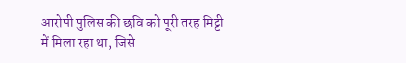आरोपी पुलिस की छवि को पूरी तरह मिट्टी में मिला रहा था, जिसे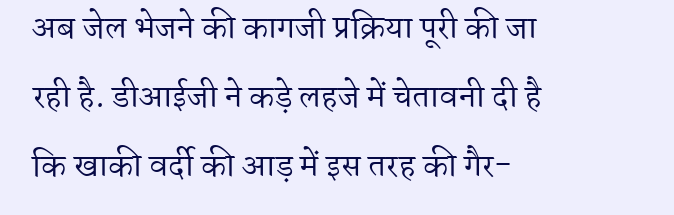अब जेल भेजने की कागजी प्रक्रिया पूरी की जा रही है. डीआईजी ने कड़े लहजे में चेतावनी दी है कि खाकी वर्दी की आड़ में इस तरह की गैर-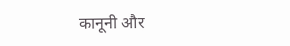कानूनी और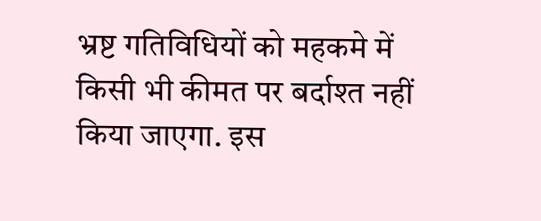भ्रष्ट गतिविधियों को महकमे में किसी भी कीमत पर बर्दाश्त नहीं किया जाएगा. इस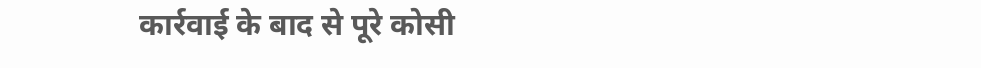कार्रवाई के बाद से पूरे कोसी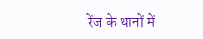रेंज के थानों में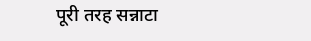पूरी तरह सन्नाटा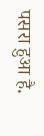पसरा हुआ है.